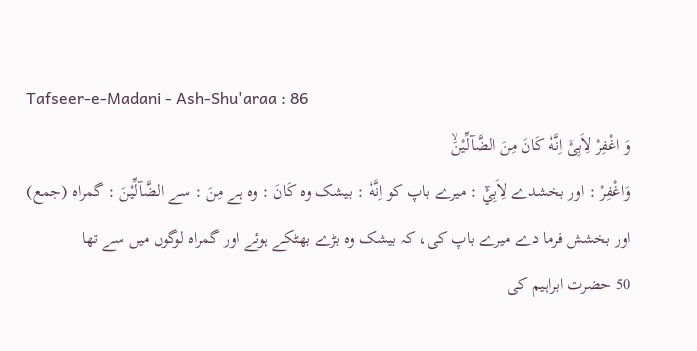Tafseer-e-Madani - Ash-Shu'araa : 86
وَ اغْفِرْ لِاَبِیْۤ اِنَّهٗ كَانَ مِنَ الضَّآلِّیْنَۙ
وَاغْفِرْ : اور بخشدے لِاَبِيْٓ : میرے باپ کو اِنَّهٗ : بیشک وہ كَانَ : وہ ہے مِنَ : سے الضَّآلِّيْنَ : گمراہ (جمع)
اور بخشش فرما دے میرے باپ کی، کہ بیشک وہ بڑے بھٹکے ہوئے اور گمراہ لوگوں میں سے تھا
50 حضرت ابراہیم کی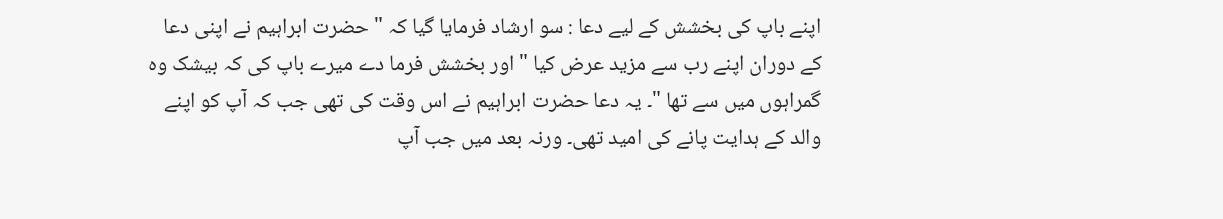اپنے باپ کی بخشش کے لیے دعا : سو ارشاد فرمایا گیا کہ " حضرت ابراہیم نے اپنی دعا کے دوران اپنے رب سے مزید عرض کیا " اور بخشش فرما دے میرے باپ کی کہ بیشک وہ گمراہوں میں سے تھا "۔ یہ دعا حضرت ابراہیم نے اس وقت کی تھی جب کہ آپ کو اپنے والد کے ہدایت پانے کی امید تھی۔ ورنہ بعد میں جب آپ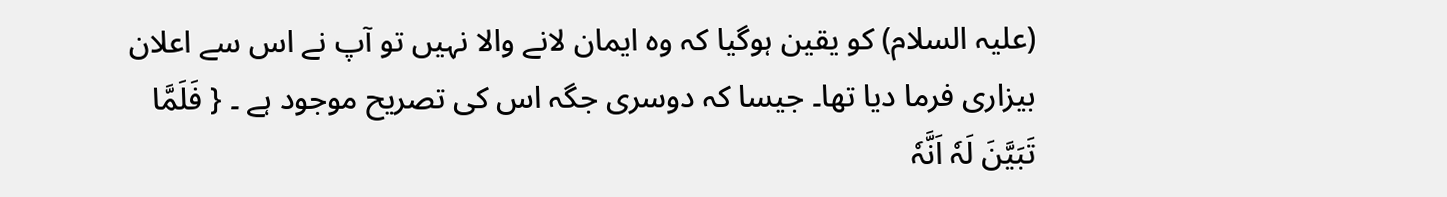(علیہ السلام) کو یقین ہوگیا کہ وہ ایمان لانے والا نہیں تو آپ نے اس سے اعلان بیزاری فرما دیا تھا۔ جیسا کہ دوسری جگہ اس کی تصریح موجود ہے ۔ { فَلَمَّا تَبَیَّنَ لَہٗ اَنَّہٗ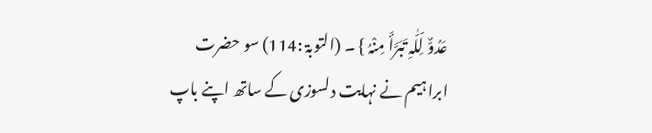عَدُوٌّ لِّلّٰہِ تَبَرَّأَ مِنْہُ } ۔ (التوبۃ :114) سو حضرت ابراہیم نے نہایت دلسوزی کے ساتھ اپنے باپ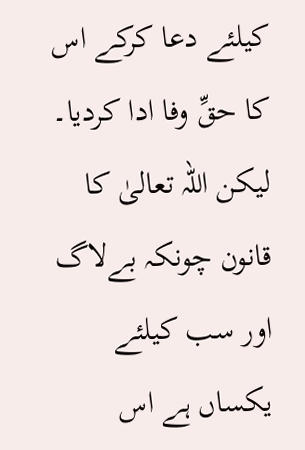کیلئے دعا کرکے اس کا حقِّ وفا ادا کردیا۔ لیکن اللہ تعالیٰ کا قانون چونکہ بےلاگ اور سب کیلئے یکساں ہے اس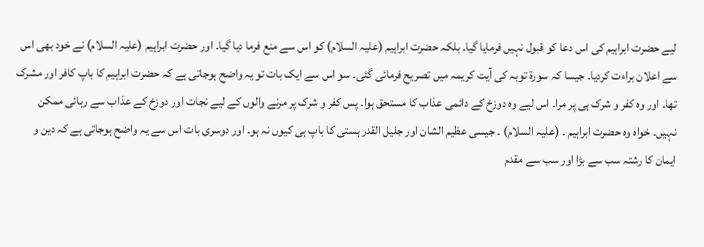لیے حضرت ابراہیم کی اس دعا کو قبول نہیں فرمایا گیا۔ بلکہ حضرت ابراہیم (علیہ السلام) کو اس سے منع فرما دیا گیا۔ اور حضرت ابراہیم (علیہ السلام) نے خود بھی اس سے اعلان براءت کردیا۔ جیسا کہ سورة توبہ کی آیت کریمہ میں تصریح فرمائی گئی۔ سو اس سے ایک بات تو یہ واضح ہوجاتی ہے کہ حضرت ابراہیم کا باپ کافر اور مشرک تھا۔ اور وہ کفر و شرک ہی پر مرا۔ اس لیے وہ دوزخ کے دائمی عذاب کا مستحق ہوا۔ پس کفر و شرک پر مرنے والوں کے لیے نجات اور دوزخ کے عذاب سے رہائی ممکن نہیں۔ خواہ وہ حضرت ابراہیم ۔ (علیہ السلام) ۔ جیسی عظیم الشان اور جلیل القدر ہستی کا باپ ہی کیوں نہ ہو۔ اور دوسری بات اس سے یہ واضح ہوجاتی ہے کہ دین و ایمان کا رشتہ سب سے بڑا اور سب سے مقدم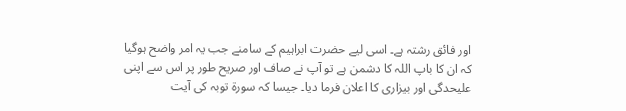اور فائق رشتہ ہے۔ اسی لیے حضرت ابراہیم کے سامنے جب یہ امر واضح ہوگیا کہ ان کا باپ اللہ کا دشمن ہے تو آپ نے صاف اور صریح طور پر اس سے اپنی علیحدگی اور بیزاری کا اعلان فرما دیا۔ جیسا کہ سورة توبہ کی آیت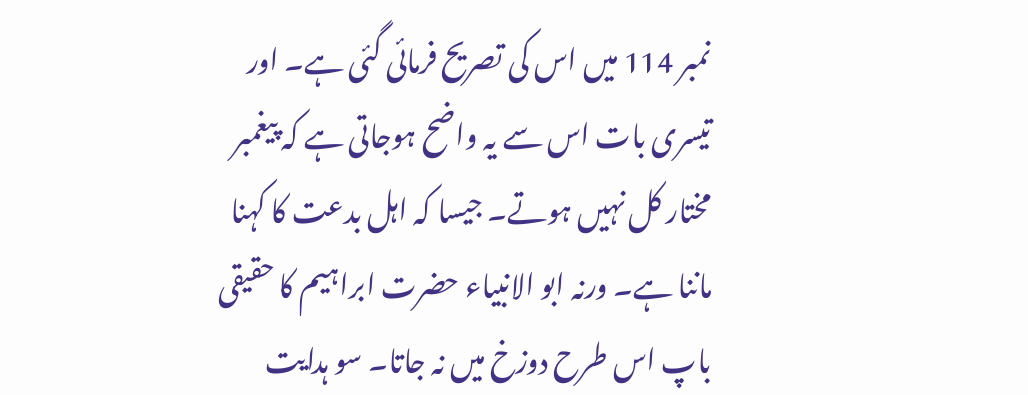نمبر 114 میں اس کی تصریح فرمائی گئی ہے۔ اور تیسری بات اس سے یہ واضح ہوجاتی ہے کہ پیغمبر مختار کل نہیں ہوتے۔ جیسا کہ اہل بدعت کا کہنا ماننا ہے۔ ورنہ ابو الانبیاء حضرت ابراہیم کا حقیقی باپ اس طرح دوزخ میں نہ جاتا۔ سو ہدایت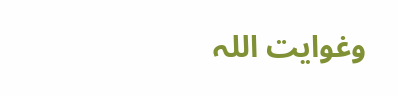وغوایت اللہ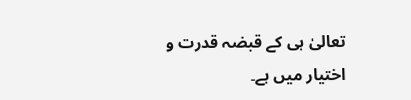تعالیٰ ہی کے قبضہ قدرت و اختیار میں ہے۔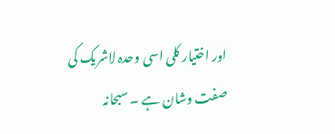اور اختیار کلی اسی وحدہ لاشریک کی صفت وشان ہے ۔ سبحانہ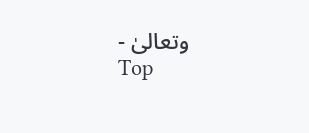وتعالیٰ -
Top